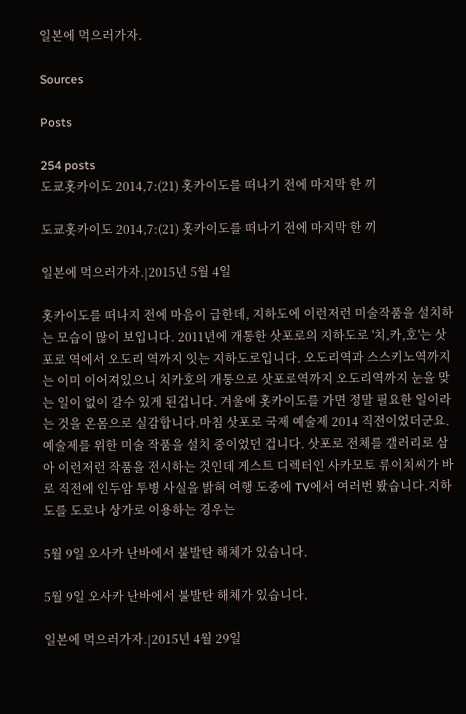일본에 먹으러가자.

Sources

Posts

254 posts
도쿄홋카이도 2014,7:(21) 홋카이도를 떠나기 전에 마지막 한 끼

도쿄홋카이도 2014,7:(21) 홋카이도를 떠나기 전에 마지막 한 끼

일본에 먹으러가자.|2015년 5월 4일

홋카이도를 떠나지 전에 마음이 급한데, 지하도에 이런저런 미술작품을 설치하는 모습이 많이 보입니다. 2011년에 개통한 삿포로의 지하도로 '치,카,호'는 삿포로 역에서 오도리 역까지 잇는 지하도로입니다. 오도리역과 스스키노역까지는 이미 이어져있으니 치카호의 개통으로 삿포로역까지 오도리역까지 눈을 맞는 일이 없이 갈수 있게 된겁니다. 겨울에 홋카이도를 가면 정말 필요한 일이라는 것을 온몸으로 실감합니다.마침 삿포로 국제 예술제 2014 직전이었더군요. 예술제를 위한 미술 작품을 설치 중이었던 겁니다. 삿포로 전체를 갤러리로 삼아 이런저런 작품을 전시하는 것인데 게스트 디렉터인 사카모토 류이치씨가 바로 직전에 인두암 투병 사실을 밝혀 여행 도중에 TV에서 여러번 봤습니다.지하도를 도로나 상가로 이용하는 경우는

5월 9일 오사카 난바에서 불발탄 해체가 있습니다.

5월 9일 오사카 난바에서 불발탄 해체가 있습니다.

일본에 먹으러가자.|2015년 4월 29일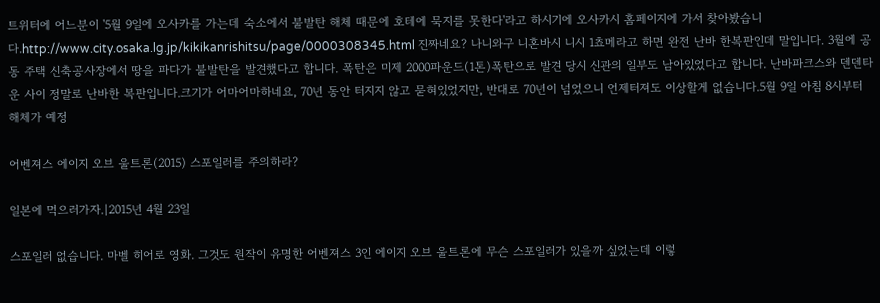트위터에 어느분이 '5월 9일에 오사카를 가는데 숙소에서 불발탄 해체 때문에 호테에 묵지를 못한다'라고 하시기에 오사카시 홈페이지에 가서 찾아봤습니다.http://www.city.osaka.lg.jp/kikikanrishitsu/page/0000308345.html 진짜네요? 나니와구 니혼바시 니시 1쵸메라고 하면 완전 난바 한복판인데 말입니다. 3월에 공동 주택 신축공사장에서 땅을 파다가 불발탄을 발견했다고 합니다. 폭탄은 미제 2000파운드(1톤)폭탄으로 발견 당시 신관의 일부도 남아있었다고 합니다. 난바파크스와 덴덴타운 사이 정말로 난바한 복판입니다.크기가 어마어마하네요, 70년 동안 터지지 않고 묻혀있었지만, 반대로 70년이 넘었으니 언제터져도 이상할게 없습니다.5월 9일 아침 8시부터 해체가 예정

어벤져스 에이지 오브 울트론(2015) 스포일러를 주의하라?

일본에 먹으러가자.|2015년 4월 23일

스포일러 없습니다. 마벨 히어로 영화. 그것도 원작이 유명한 어벤져스 3인 에이지 오브 울트론에 무슨 스포일러가 있을까 싶었는데 이렇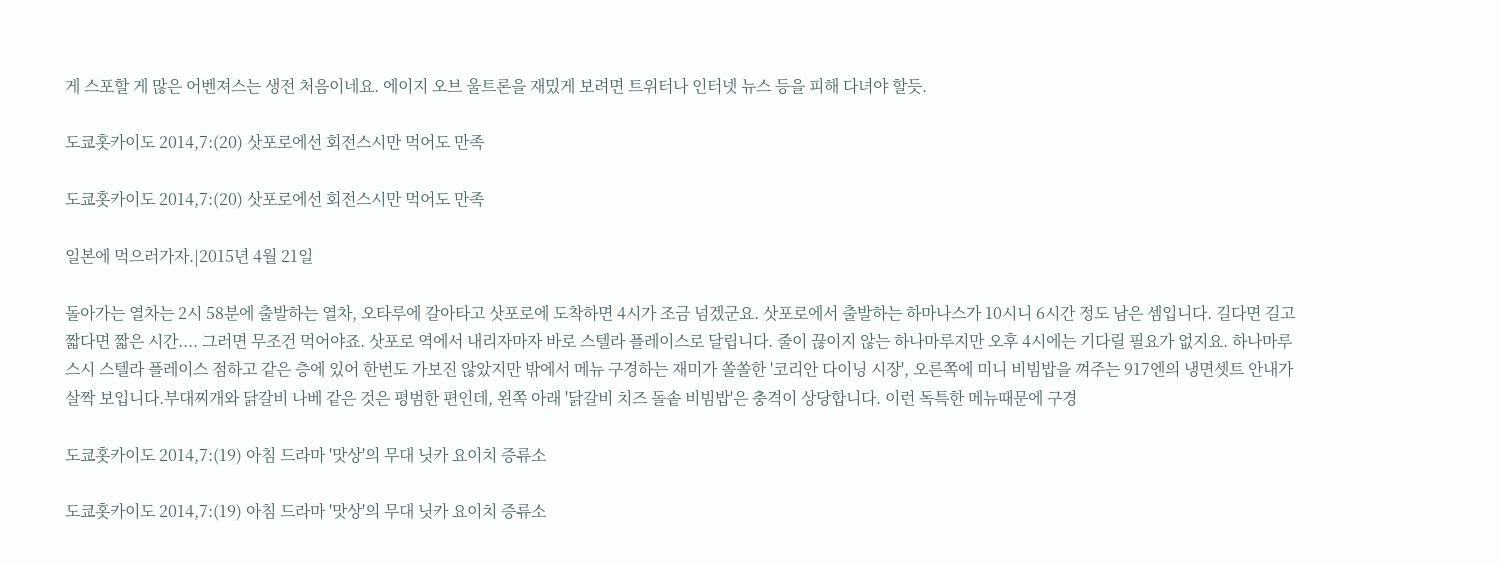게 스포할 게 많은 어벤져스는 생전 처음이네요. 에이지 오브 울트론을 재밌게 보려면 트위터나 인터넷 뉴스 등을 피해 다녀야 할듯.

도쿄홋카이도 2014,7:(20) 삿포로에선 회전스시만 먹어도 만족

도쿄홋카이도 2014,7:(20) 삿포로에선 회전스시만 먹어도 만족

일본에 먹으러가자.|2015년 4월 21일

돌아가는 열차는 2시 58분에 출발하는 열차, 오타루에 갈아타고 삿포로에 도착하면 4시가 조금 넘겠군요. 삿포로에서 출발하는 하마나스가 10시니 6시간 정도 남은 셈입니다. 길다면 길고 짧다면 짧은 시간.... 그러면 무조건 먹어야죠. 삿포로 역에서 내리자마자 바로 스텔라 플레이스로 달립니다. 줄이 끊이지 않는 하나마루지만 오후 4시에는 기다릴 필요가 없지요. 하나마루 스시 스텔라 플레이스 점하고 같은 층에 있어 한번도 가보진 않았지만 밖에서 메뉴 구경하는 재미가 쏠쏠한 '코리안 다이닝 시장', 오른쪽에 미니 비빔밥을 껴주는 917엔의 냉면셋트 안내가 살짝 보입니다.부대찌개와 닭갈비 나베 같은 것은 평범한 편인데, 왼쪽 아래 '닭갈비 치즈 돌솥 비빔밥'은 충격이 상당합니다. 이런 독특한 메뉴때문에 구경

도쿄홋카이도 2014,7:(19) 아침 드라마 '맛상'의 무대 닛카 요이치 증류소

도쿄홋카이도 2014,7:(19) 아침 드라마 '맛상'의 무대 닛카 요이치 증류소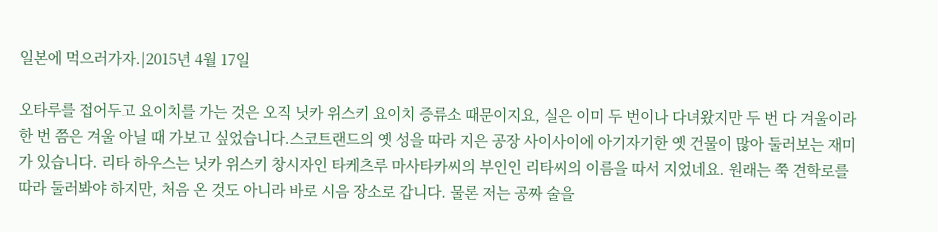일본에 먹으러가자.|2015년 4월 17일

오타루를 접어두고 요이치를 가는 것은 오직 닛카 위스키 요이치 증류소 때문이지요, 실은 이미 두 번이나 다녀왔지만 두 번 다 겨울이라 한 번 쯤은 겨울 아닐 때 가보고 싶었습니다.스코트랜드의 옛 성을 따라 지은 공장 사이사이에 아기자기한 옛 건물이 많아 둘러보는 재미가 있습니다. 리타 하우스는 닛카 위스키 창시자인 타케츠루 마사타카씨의 부인인 리타씨의 이름을 따서 지었네요. 원래는 쭉 견학로를 따라 둘러봐야 하지만, 처음 온 것도 아니라 바로 시음 장소로 갑니다. 물론 저는 공짜 술을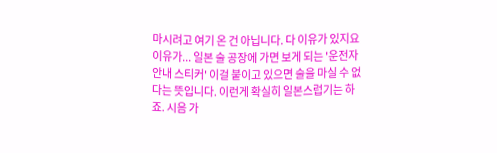마시려고 여기 온 건 아닙니다. 다 이유가 있지요 이유가... 일본 술 공장에 가면 보게 되는 '운전자 안내 스티커' 이걸 붙이고 있으면 술을 마실 수 없다는 뜻입니다. 이런게 확실히 일본스럽기는 하죠. 시음 가